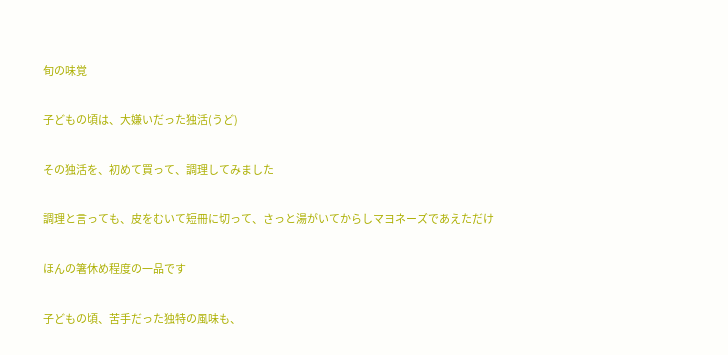旬の味覚

子どもの頃は、大嫌いだった独活(うど)

その独活を、初めて買って、調理してみました

調理と言っても、皮をむいて短冊に切って、さっと湯がいてからしマヨネーズであえただけ

ほんの箸休め程度の一品です

子どもの頃、苦手だった独特の風味も、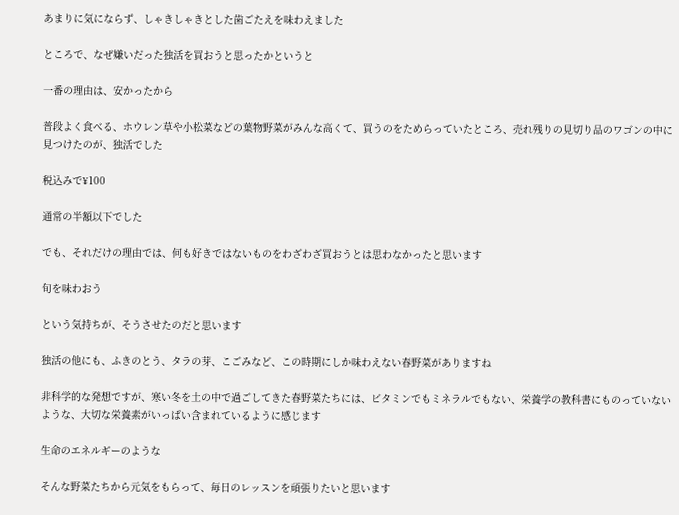あまりに気にならず、しゃきしゃきとした歯ごたえを味わえました

ところで、なぜ嫌いだった独活を買おうと思ったかというと

一番の理由は、安かったから

普段よく食べる、ホウレン草や小松菜などの葉物野菜がみんな高くて、買うのをためらっていたところ、売れ残りの見切り品のワゴンの中に見つけたのが、独活でした

税込みで¥100

通常の半額以下でした

でも、それだけの理由では、何も好きではないものをわざわざ買おうとは思わなかったと思います

旬を味わおう

という気持ちが、そうさせたのだと思います

独活の他にも、ふきのとう、タラの芽、こごみなど、この時期にしか味わえない春野菜がありますね

非科学的な発想ですが、寒い冬を土の中で過ごしてきた春野菜たちには、ビタミンでもミネラルでもない、栄養学の教科書にものっていないような、大切な栄養素がいっぱい含まれているように感じます

生命のエネルギーのような

そんな野菜たちから元気をもらって、毎日のレッスンを頑張りたいと思います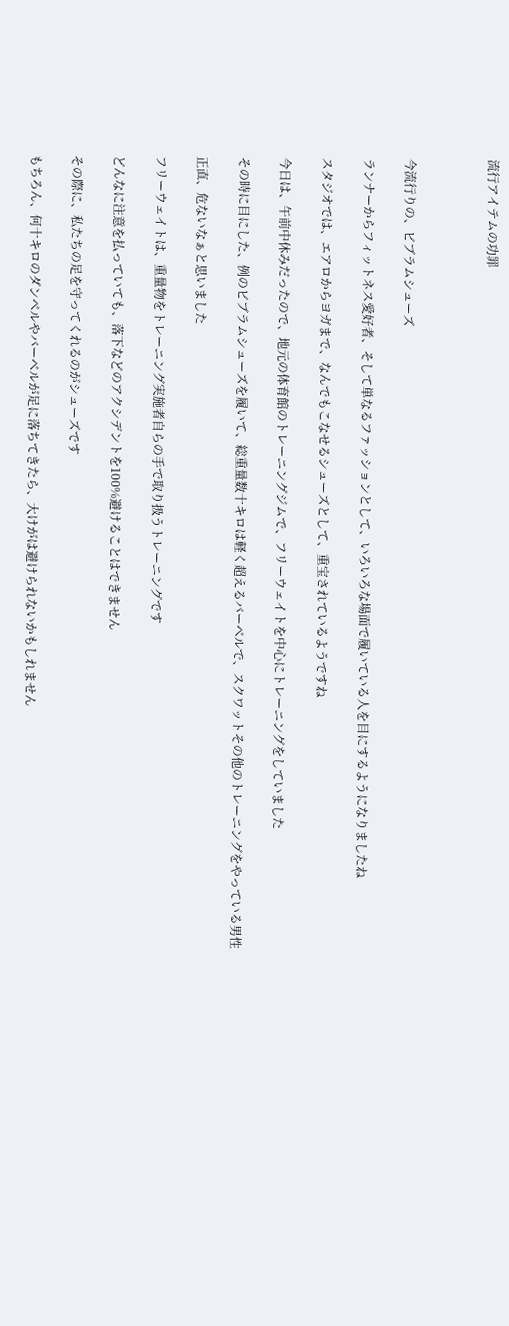流行アイテムの功罪



今流行りの、ビブラムシューズ

ランナーからフィットネス愛好者、そして単なるファッションとして、いろいろな場面で履いている人を目にするようになりましたね

スタジオでは、エアロからヨガまで、なんでもこなせるシューズとして、重宝されているようですね

今日は、午前中休みだったので、地元の体育館のトレーニングジムで、フリーウェイトを中心にトレーニングをしていました

その時に目にした、例のビブラムシューズを履いて、総重量数十キロは軽く超えるバーベルで、スクワットその他のトレーニングをやっている男性

正直、危ないなぁと思いました

フリーウェイトは、重量物をトレーニング実施者自らの手で取り扱うトレーニングです

どんなに注意を払っていても、落下などのアクシデントを100%避けることはできません

その際に、私たちの足を守ってくれるのがシューズです

もちろん、何十キロのダンベルやバーベルが足に落ちてきたら、大けがは避けられないかもしれません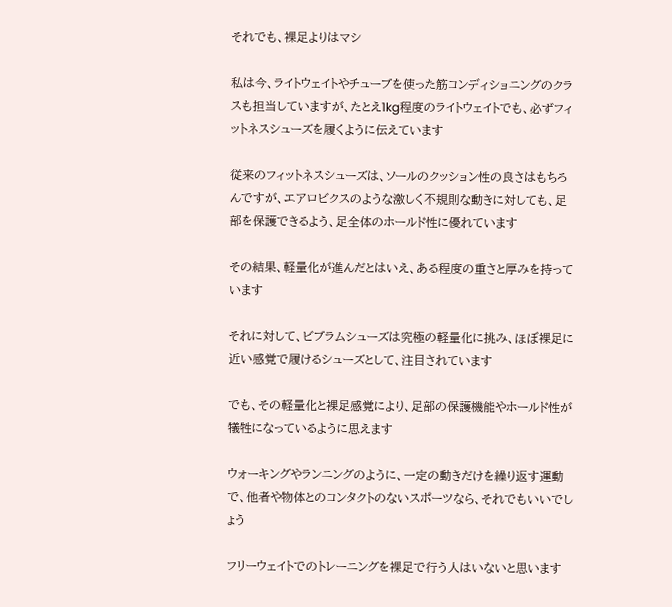それでも、裸足よりはマシ

私は今、ライトウェイトやチューブを使った筋コンディショニングのクラスも担当していますが、たとえ1kg程度のライトウェイトでも、必ずフィットネスシューズを履くように伝えています

従来のフィットネスシューズは、ソールのクッション性の良さはもちろんですが、エアロビクスのような激しく不規則な動きに対しても、足部を保護できるよう、足全体のホールド性に優れています

その結果、軽量化が進んだとはいえ、ある程度の重さと厚みを持っています

それに対して、ビブラムシューズは究極の軽量化に挑み、ほぼ裸足に近い感覚で履けるシューズとして、注目されています

でも、その軽量化と裸足感覚により、足部の保護機能やホールド性が犠牲になっているように思えます

ウォーキングやランニングのように、一定の動きだけを繰り返す運動で、他者や物体とのコンタクトのないスポーツなら、それでもいいでしょう

フリーウェイトでのトレーニングを裸足で行う人はいないと思います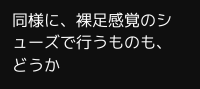同様に、裸足感覚のシューズで行うものも、どうか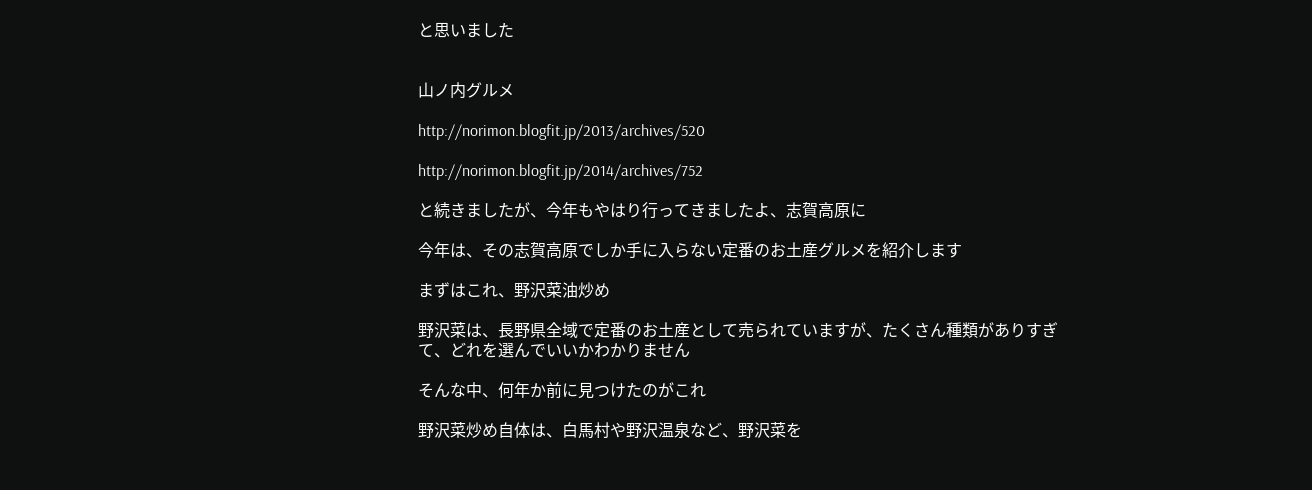と思いました


山ノ内グルメ

http://norimon.blogfit.jp/2013/archives/520

http://norimon.blogfit.jp/2014/archives/752

と続きましたが、今年もやはり行ってきましたよ、志賀高原に

今年は、その志賀高原でしか手に入らない定番のお土産グルメを紹介します

まずはこれ、野沢菜油炒め

野沢菜は、長野県全域で定番のお土産として売られていますが、たくさん種類がありすぎて、どれを選んでいいかわかりません

そんな中、何年か前に見つけたのがこれ

野沢菜炒め自体は、白馬村や野沢温泉など、野沢菜を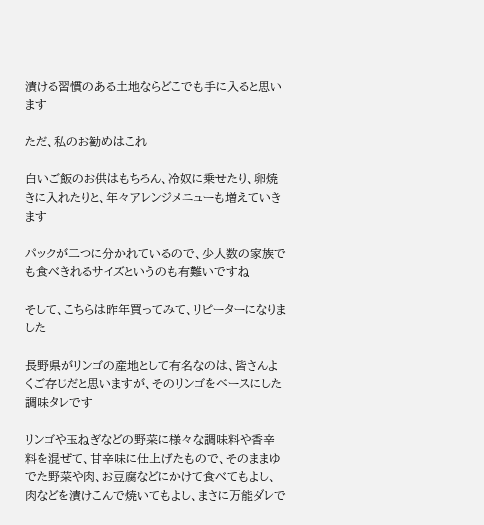漬ける習慣のある土地ならどこでも手に入ると思います

ただ、私のお勧めはこれ

白いご飯のお供はもちろん、冷奴に乗せたり、卵焼きに入れたりと、年々アレンジメニューも増えていきます

パックが二つに分かれているので、少人数の家族でも食べきれるサイズというのも有難いですね

そして、こちらは昨年買ってみて、リピーターになりました

長野県がリンゴの産地として有名なのは、皆さんよくご存じだと思いますが、そのリンゴをベースにした調味タレです

リンゴや玉ねぎなどの野菜に様々な調味料や香辛料を混ぜて、甘辛味に仕上げたもので、そのままゆでた野菜や肉、お豆腐などにかけて食べてもよし、肉などを漬けこんで焼いてもよし、まさに万能ダレで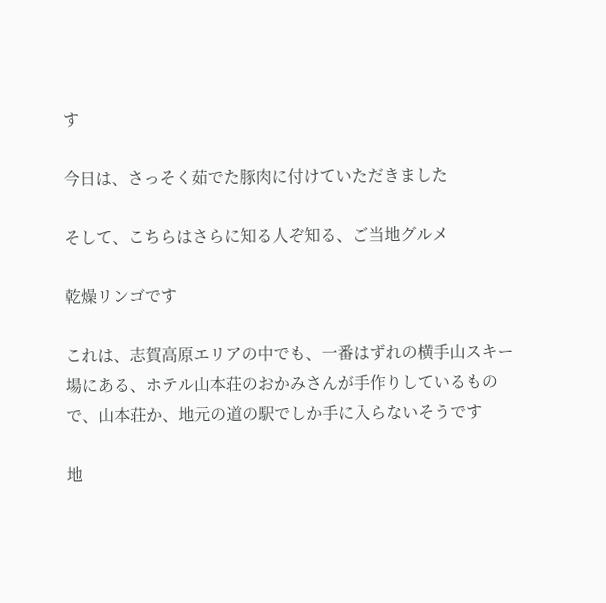す

今日は、さっそく茹でた豚肉に付けていただきました

そして、こちらはさらに知る人ぞ知る、ご当地グルメ

乾燥リンゴです

これは、志賀高原エリアの中でも、一番はずれの横手山スキー場にある、ホテル山本荘のおかみさんが手作りしているもので、山本荘か、地元の道の駅でしか手に入らないそうです

地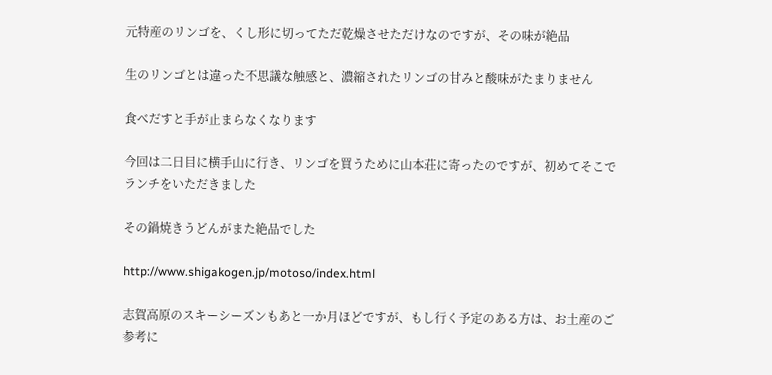元特産のリンゴを、くし形に切ってただ乾燥させただけなのですが、その味が絶品

生のリンゴとは違った不思議な触感と、濃縮されたリンゴの甘みと酸味がたまりません

食べだすと手が止まらなくなります

今回は二日目に横手山に行き、リンゴを買うために山本荘に寄ったのですが、初めてそこでランチをいただきました

その鍋焼きうどんがまた絶品でした

http://www.shigakogen.jp/motoso/index.html

志賀高原のスキーシーズンもあと一か月ほどですが、もし行く予定のある方は、お土産のご参考に